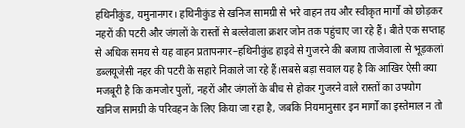हथिनीकुंड, यमुनानगर। हथिनीकुंड से खनिज सामग्री से भरे वाहन तय और स्वीकृत मार्गों को छोड़कर नहरों की पटरी और जंगलों के रास्तों से बल्लेवाला क्रशर जोन तक पहुंचाए जा रहे हैं। बीते एक सप्ताह से अधिक समय से यह वाहन प्रतापनगर–हथिनीकुंड हाइवे से गुजरने की बजाय ताजेवाला से भूड़कलां डब्लयूजेसी नहर की पटरी के सहारे निकाले जा रहे हैं।सबसे बड़ा सवाल यह है कि आखिर ऐसी क्या मजबूरी है कि कमजोर पुलों, नहरों और जंगलों के बीच से होकर गुजरने वाले रास्तों का उपयोग खनिज सामग्री के परिवहन के लिए किया जा रहा है, जबकि नियमानुसार इन मार्गों का इस्तेमाल न तो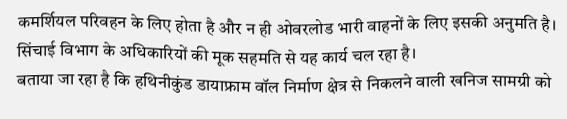कमर्शियल परिवहन के लिए होता है और न ही ओवरलोड भारी वाहनों के लिए इसकी अनुमति है। सिंचाई विभाग के अधिकारियों की मूक सहमति से यह कार्य चल रहा है।
बताया जा रहा है कि हथिनीकुंड डायाफ्राम वॉल निर्माण क्षेत्र से निकलने वाली खनिज सामग्री को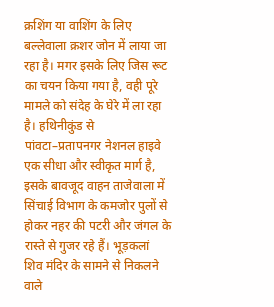क्रशिंग या वाशिंग के लिए बल्लेवाला क्रशर जोन में लाया जा रहा है। मगर इसके लिए जिस रूट का चयन किया गया है, वही पूरे मामले को संदेह के घेरे में ला रहा है। हथिनीकुंड से पांवटा–प्रतापनगर नेशनल हाइवे एक सीधा और स्वीकृत मार्ग है, इसके बावजूद वाहन ताजेवाला में सिंचाई विभाग के कमजोर पुलों से होकर नहर की पटरी और जंगल के रास्ते से गुजर रहे हैं। भूड़कलां शिव मंदिर के सामने से निकलने वाले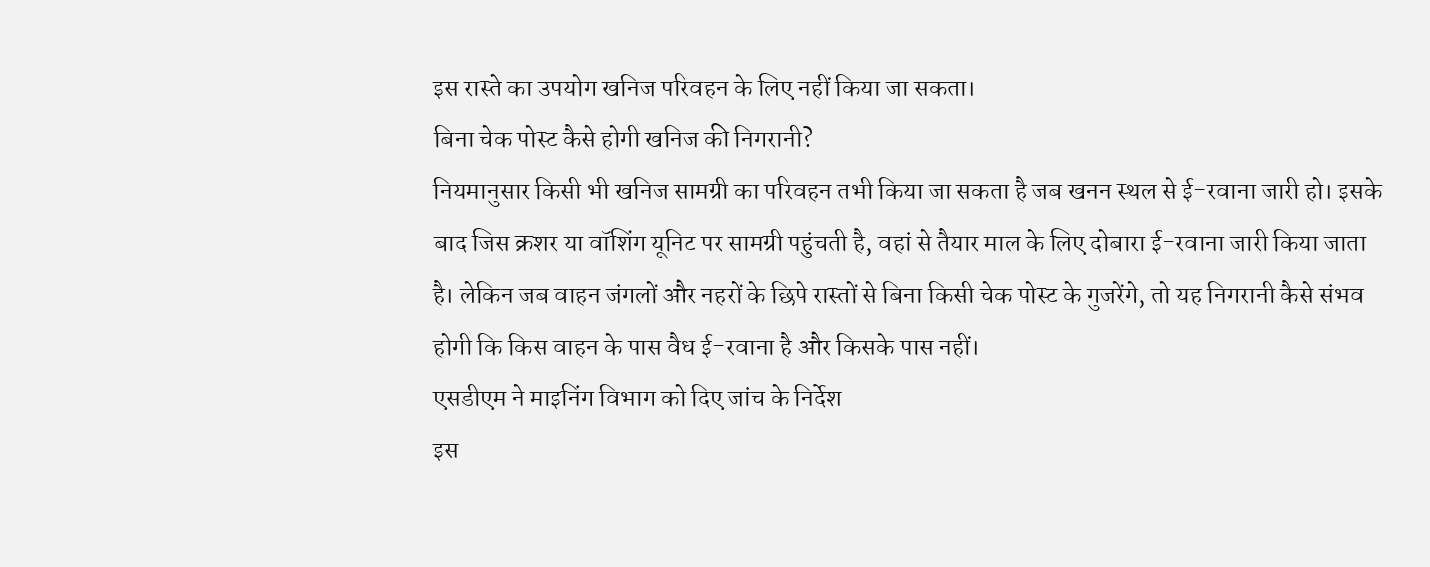इस रास्ते का उपयोग खनिज परिवहन के लिए नहीं किया जा सकता।
बिना चेक पोस्ट कैसे होगी खनिज की निगरानी?
नियमानुसार किसी भी खनिज सामग्री का परिवहन तभी किया जा सकता है जब खनन स्थल से ई-रवाना जारी हो। इसके बाद जिस क्रशर या वॉशिंग यूनिट पर सामग्री पहुंचती है, वहां से तैयार माल के लिए दोबारा ई-रवाना जारी किया जाता है। लेकिन जब वाहन जंगलों और नहरों के छिपे रास्तों से बिना किसी चेक पोस्ट के गुजरेंगे, तो यह निगरानी कैसे संभव होगी कि किस वाहन के पास वैध ई-रवाना है और किसके पास नहीं।
एसडीएम ने माइनिंग विभाग को दिए जांच के निर्देश
इस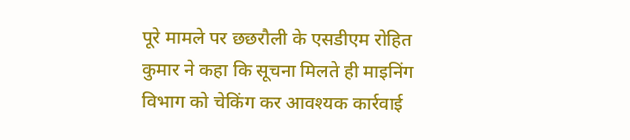पूरे मामले पर छछरौली के एसडीएम रोहित कुमार ने कहा कि सूचना मिलते ही माइनिंग विभाग को चेकिंग कर आवश्यक कार्रवाई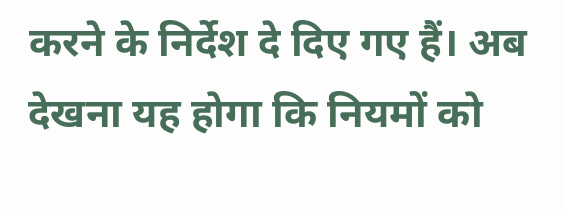करने के निर्देश दे दिए गए हैं। अब देखना यह होगा कि नियमों को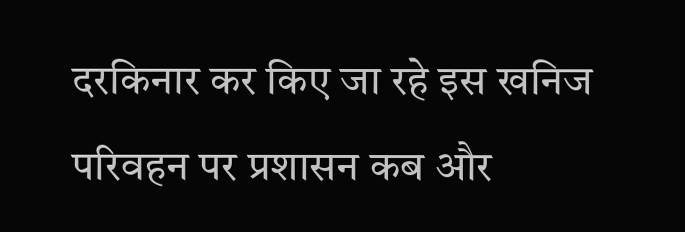दरकिनार कर किए जा रहे इस खनिज परिवहन पर प्रशासन कब और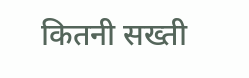कितनी सख्ती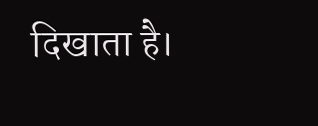दिखाता है।